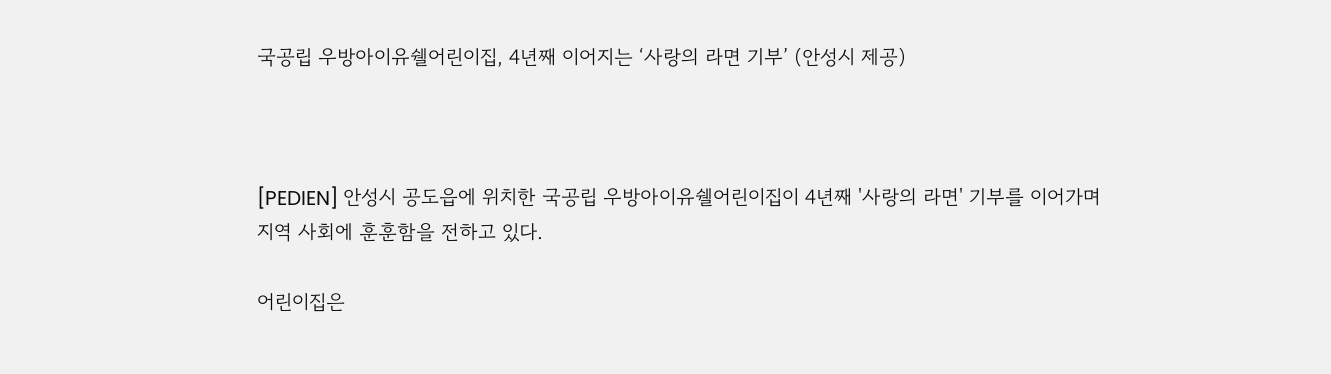국공립 우방아이유쉘어린이집, 4년째 이어지는 ‘사랑의 라면 기부’ (안성시 제공)



[PEDIEN] 안성시 공도읍에 위치한 국공립 우방아이유쉘어린이집이 4년째 '사랑의 라면' 기부를 이어가며 지역 사회에 훈훈함을 전하고 있다.

어린이집은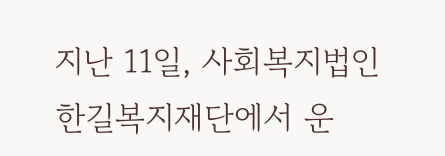지난 11일, 사회복지법인 한길복지재단에서 운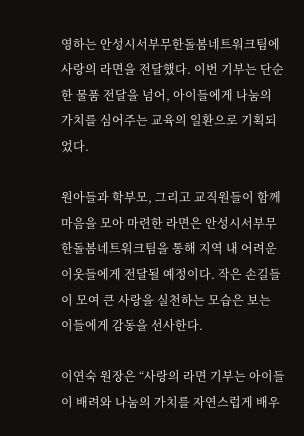영하는 안성시서부무한돌봄네트워크팀에 사랑의 라면을 전달했다. 이번 기부는 단순한 물품 전달을 넘어, 아이들에게 나눔의 가치를 심어주는 교육의 일환으로 기획되었다.

원아들과 학부모, 그리고 교직원들이 함께 마음을 모아 마련한 라면은 안성시서부무한돌봄네트워크팀을 통해 지역 내 어려운 이웃들에게 전달될 예정이다. 작은 손길들이 모여 큰 사랑을 실천하는 모습은 보는 이들에게 감동을 선사한다.

이연숙 원장은 “사랑의 라면 기부는 아이들이 배려와 나눔의 가치를 자연스럽게 배우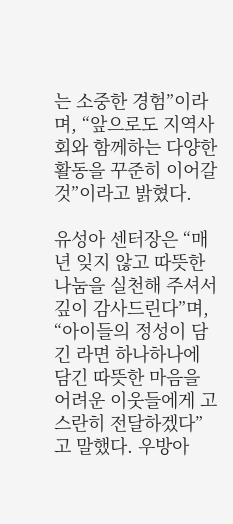는 소중한 경험”이라며, “앞으로도 지역사회와 함께하는 다양한 활동을 꾸준히 이어갈 것”이라고 밝혔다.

유성아 센터장은 “매년 잊지 않고 따뜻한 나눔을 실천해 주셔서 깊이 감사드린다”며, “아이들의 정성이 담긴 라면 하나하나에 담긴 따뜻한 마음을 어려운 이웃들에게 고스란히 전달하겠다”고 말했다. 우방아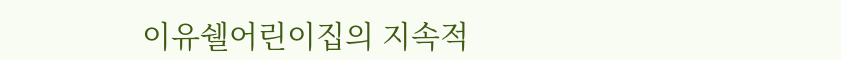이유쉘어린이집의 지속적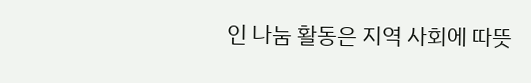인 나눔 활동은 지역 사회에 따뜻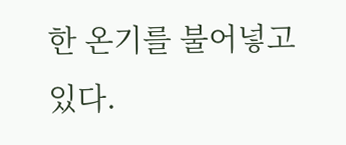한 온기를 불어넣고 있다.